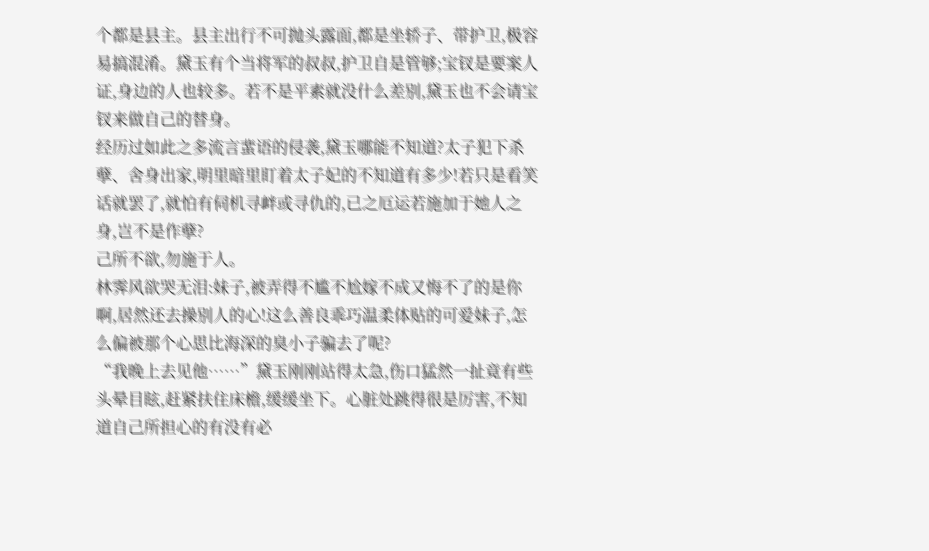个都是县主。县主出行不可抛头露面,都是坐轿子、带护卫,极容易搞混淆。黛玉有个当将军的叔叔,护卫自是管够;宝钗是要案人证,身边的人也较多。若不是平素就没什么差别,黛玉也不会请宝钗来做自己的替身。
经历过如此之多流言蜚语的侵袭,黛玉哪能不知道?太子犯下杀孽、舍身出家,明里暗里盯着太子妃的不知道有多少!若只是看笑话就罢了,就怕有伺机寻衅或寻仇的,已之厄运若施加于她人之身,岂不是作孽?
己所不欲,勿施于人。
林霁风欲哭无泪:妹子,被弄得不尴不尬嫁不成又悔不了的是你啊,居然还去操别人的心!这么善良乖巧温柔体贴的可爱妹子,怎么偏被那个心思比海深的臭小子骗去了呢?
“我晚上去见他……”黛玉刚刚站得太急,伤口猛然一扯竟有些头晕目眩,赶紧扶住床檐,缓缓坐下。心脏处跳得很是厉害,不知道自己所担心的有没有必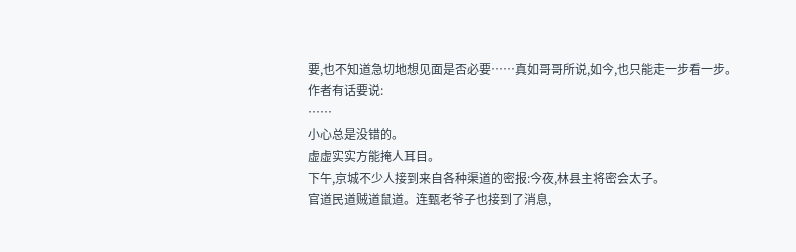要,也不知道急切地想见面是否必要……真如哥哥所说,如今,也只能走一步看一步。
作者有话要说:
……
小心总是没错的。
虚虚实实方能掩人耳目。
下午,京城不少人接到来自各种渠道的密报:今夜,林县主将密会太子。
官道民道贼道鼠道。连甄老爷子也接到了消息,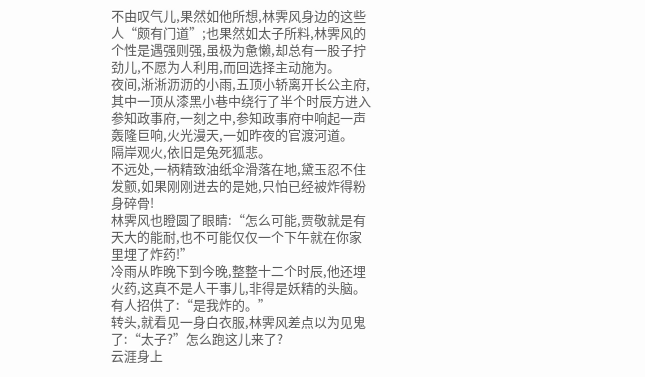不由叹气儿,果然如他所想,林霁风身边的这些人“颇有门道”;也果然如太子所料,林霁风的个性是遇强则强,虽极为惫懒,却总有一股子拧劲儿,不愿为人利用,而回选择主动施为。
夜间,淅淅沥沥的小雨,五顶小轿离开长公主府,其中一顶从漆黑小巷中绕行了半个时辰方进入参知政事府,一刻之中,参知政事府中响起一声轰隆巨响,火光漫天,一如昨夜的官渡河道。
隔岸观火,依旧是兔死狐悲。
不远处,一柄精致油纸伞滑落在地,黛玉忍不住发颤,如果刚刚进去的是她,只怕已经被炸得粉身碎骨!
林霁风也瞪圆了眼睛:“怎么可能,贾敬就是有天大的能耐,也不可能仅仅一个下午就在你家里埋了炸药!”
冷雨从昨晚下到今晚,整整十二个时辰,他还埋火药,这真不是人干事儿,非得是妖精的头脑。
有人招供了:“是我炸的。”
转头,就看见一身白衣服,林霁风差点以为见鬼了:“太子?”怎么跑这儿来了?
云涯身上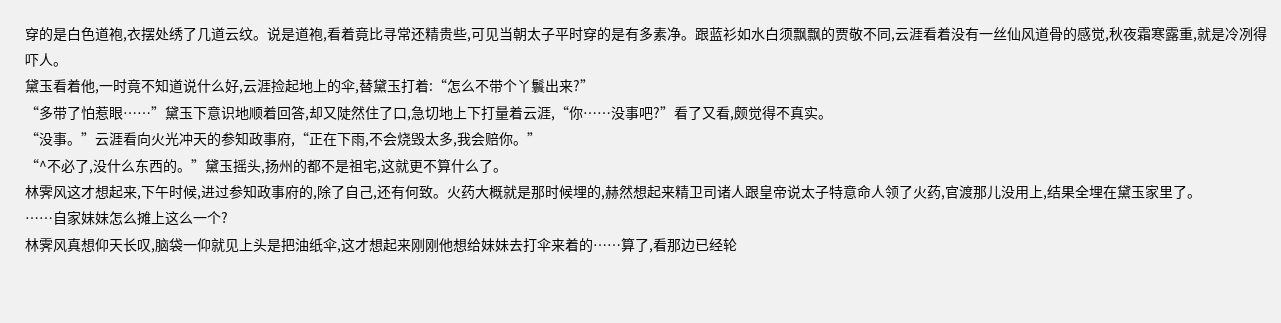穿的是白色道袍,衣摆处绣了几道云纹。说是道袍,看着竟比寻常还精贵些,可见当朝太子平时穿的是有多素净。跟蓝衫如水白须飘飘的贾敬不同,云涯看着没有一丝仙风道骨的感觉,秋夜霜寒露重,就是冷冽得吓人。
黛玉看着他,一时竟不知道说什么好,云涯捡起地上的伞,替黛玉打着:“怎么不带个丫鬟出来?”
“多带了怕惹眼……”黛玉下意识地顺着回答,却又陡然住了口,急切地上下打量着云涯,“你……没事吧?”看了又看,颇觉得不真实。
“没事。”云涯看向火光冲天的参知政事府,“正在下雨,不会烧毁太多,我会赔你。”
“^不必了,没什么东西的。”黛玉摇头,扬州的都不是祖宅,这就更不算什么了。
林霁风这才想起来,下午时候,进过参知政事府的,除了自己,还有何致。火药大概就是那时候埋的,赫然想起来精卫司诸人跟皇帝说太子特意命人领了火药,官渡那儿没用上,结果全埋在黛玉家里了。
……自家妹妹怎么摊上这么一个?
林霁风真想仰天长叹,脑袋一仰就见上头是把油纸伞,这才想起来刚刚他想给妹妹去打伞来着的……算了,看那边已经轮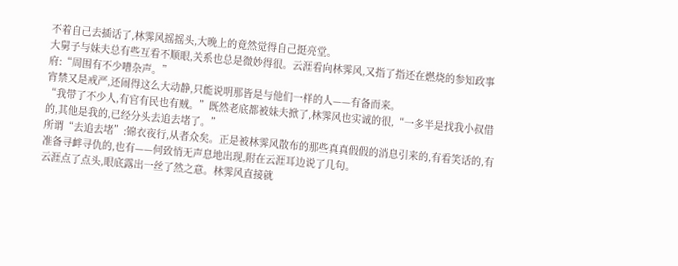不着自己去插话了,林霁风摇摇头,大晚上的竟然觉得自己挺亮堂。
大舅子与妹夫总有些互看不顺眼,关系也总是微妙得很。云涯看向林霁风,又指了指还在燃烧的参知政事府:“周围有不少嘈杂声。”
宵禁又是戒严,还闹得这么大动静,只能说明那皆是与他们一样的人——有备而来。
“我带了不少人,有官有民也有贼。”既然老底都被妹夫掀了,林霁风也实诚的很,“一多半是找我小叔借的,其他是我的,已经分头去追去堵了。”
所谓“去追去堵”:锦衣夜行,从者众矣。正是被林霁风散布的那些真真假假的消息引来的,有看笑话的,有准备寻衅寻仇的,也有——何致悄无声息地出现,附在云涯耳边说了几句。
云涯点了点头,眼底露出一丝了然之意。林霁风直接就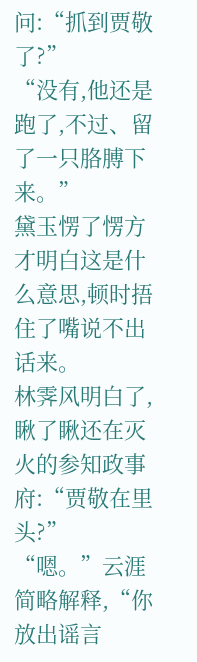问:“抓到贾敬了?”
“没有,他还是跑了,不过、留了一只胳膊下来。”
黛玉愣了愣方才明白这是什么意思,顿时捂住了嘴说不出话来。
林霁风明白了,瞅了瞅还在灭火的参知政事府:“贾敬在里头?”
“嗯。”云涯简略解释,“你放出谣言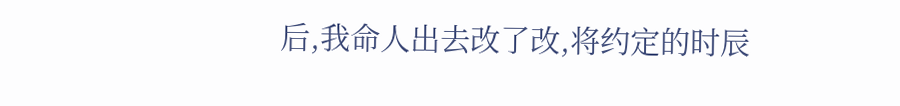后,我命人出去改了改,将约定的时辰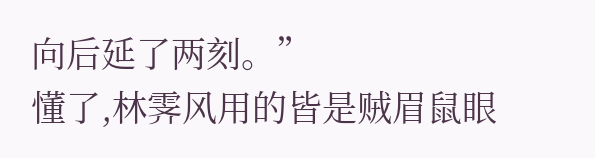向后延了两刻。”
懂了,林霁风用的皆是贼眉鼠眼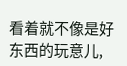看着就不像是好东西的玩意儿,